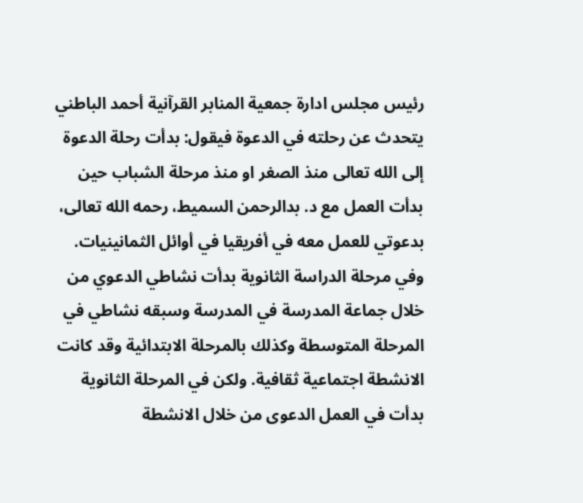رئيس مجلس ادارة جمعية المنابر القرآنية أحمد الباطني يتحدث عن رحلته في الدعوة فيقول: بدأت رحلة الدعوة إلى الله تعالى منذ الصغر او منذ مرحلة الشباب حين بدأت العمل مع د. بدالرحمن السميط، رحمه الله تعالى، بدعوتي للعمل معه في أفريقيا في أوائل الثمانينيات.
وفي مرحلة الدراسة الثانوية بدأت نشاطي الدعوي من خلال جماعة المدرسة في المدرسة وسبقه نشاطي في المرحلة المتوسطة وكذلك بالمرحلة الابتدائية وقد كانت الانشطة اجتماعية ثقافية. ولكن في المرحلة الثانوية بدأت في العمل الدعوى من خلال الانشطة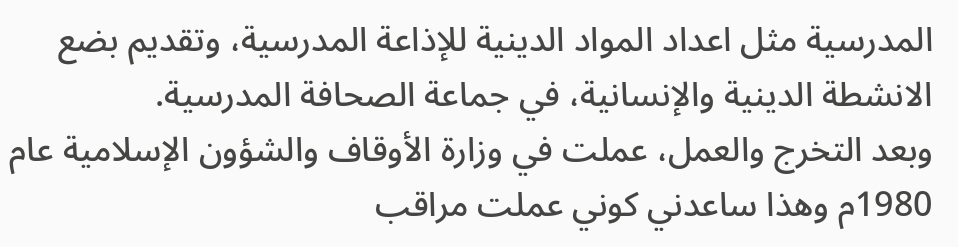المدرسية مثل اعداد المواد الدينية للإذاعة المدرسية، وتقديم بضع الانشطة الدينية والإنسانية، في جماعة الصحافة المدرسية.
وبعد التخرج والعمل، عملت في وزارة الأوقاف والشؤون الإسلامية عام 1980م وهذا ساعدني كوني عملت مراقب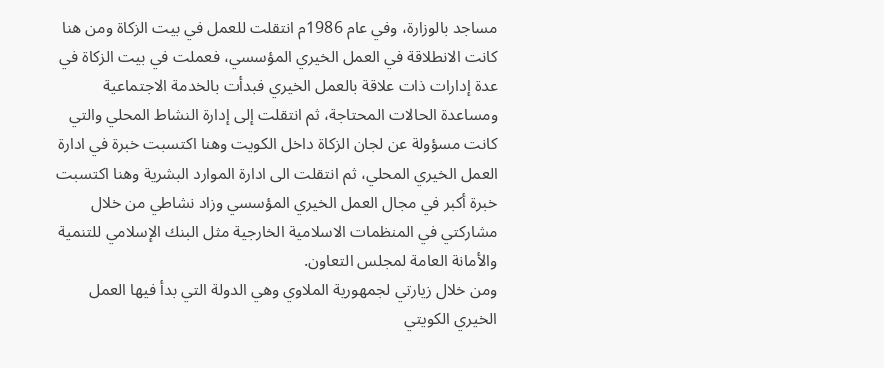مساجد بالوزارة، وفي عام 1986م انتقلت للعمل في بيت الزكاة ومن هنا كانت الانطلاقة في العمل الخيري المؤسسي، فعملت في بيت الزكاة في عدة إدارات ذات علاقة بالعمل الخيري فبدأت بالخدمة الاجتماعية ومساعدة الحالات المحتاجة، ثم انتقلت إلى إدارة النشاط المحلي والتي كانت مسؤولة عن لجان الزكاة داخل الكويت وهنا اكتسبت خبرة في ادارة العمل الخيري المحلي، ثم انتقلت الى ادارة الموارد البشرية وهنا اكتسبت خبرة أكبر في مجال العمل الخيري المؤسسي وزاد نشاطي من خلال مشاركتي في المنظمات الاسلامية الخارجية مثل البنك الإسلامي للتنمية والأمانة العامة لمجلس التعاون.
ومن خلال زيارتي لجمهورية الملاوي وهي الدولة التي بدأ فيها العمل الخيري الكويتي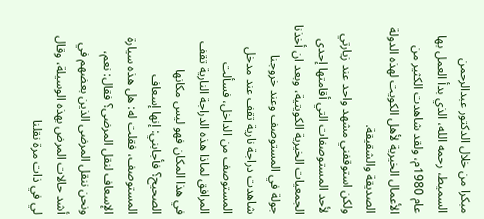مبكرا من خلال الدكتور عبدالرحمن السميط، رحمه الله، الذي بدأ العمل بها عام 1980م، ولقد شاهدت الكثير من الأعمال الخيرية لأهل الكويت لهذه الدولة الصديقة والشقيقة.
ولكن استوقفني مشهد واحد عند زيارتي لأحد المستوصفات التي أقامتها إحدى الجمعيات الخيرية الكويتية، وبعد ان أخذنا جولة في المستوصف وعند خروجنا شاهدت دراجة نارية تقف عند مدخل المستوصف من الداخل، فسألت المرافق لماذا هذه الدراجة النارية تقف في هذا المكان فهو ليس مكانها الصحيح؟ فأجابني: إنها إسعاف المستوصف، فقلت له: هل هذه سيارة الإسعاف لنقل المرضى؟ فقال: نعم، ونحن ننقل المرضى الذين بعضهم في أشد حالات المرض بهذه الوسيلة، وقال لي في ذات مرة نقلنا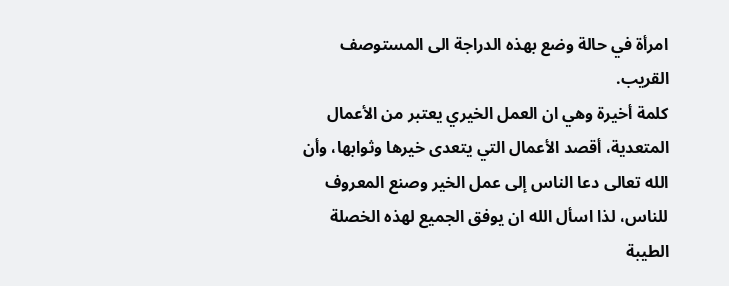امرأة في حالة وضع بهذه الدراجة الى المستوصف القريب.
كلمة أخيرة وهي ان العمل الخيري يعتبر من الأعمال المتعدية، أقصد الأعمال التي يتعدى خيرها وثوابها، وأن الله تعالى دعا الناس إلى عمل الخير وصنع المعروف للناس، لذا اسأل الله ان يوفق الجميع لهذه الخصلة الطيبة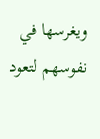ويغرسها في نفوسهم لتعود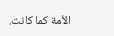الأمة كما كانت.